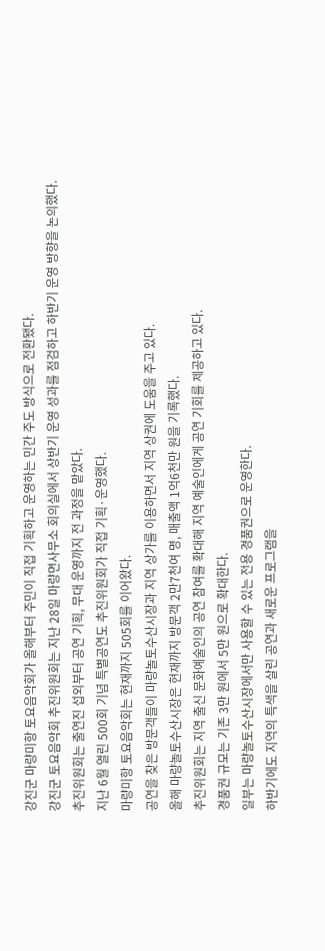강진군 마량미항 토요음악회가 올해부터 주민이 직접 기획하고 운영하는 민간 주도 방식으로 전환됐다.
강진군 토요음악회 추진위원회는 지난 28일 마량면사무소 회의실에서 상반기 운영 성과를 점검하고 하반기 운영 방향을 논의했다.
추진위원회는 출연진 섭외부터 공연 기획, 무대 운영까지 전 과정을 맡았다.
지난 6월 열린 500회 기념 특별공연도 추진위원회가 직접 기획·운영했다.
마량미항 토요음악회는 현재까지 505회를 이어왔다.
공연을 찾은 방문객들이 마량놀토수산시장과 지역 상가를 이용하면서 지역 상권에 도움을 주고 있다.
올해 마량놀토수산시장은 현재까지 방문객 2만7천여 명, 매출액 1억6천만 원을 기록했다.
추진위원회는 지역 출신 문화예술인의 공연 참여를 확대해 지역 예술인에게 공연 기회를 제공하고 있다.
경품권 규모는 기존 3만 원에서 5만 원으로 확대한다.
일부는 마량놀토수산시장에서만 사용할 수 있는 전용 경품권으로 운영한다.
하반기에도 지역의 특색을 살린 공연과 새로운 프로그램을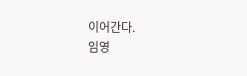이어간다.
임영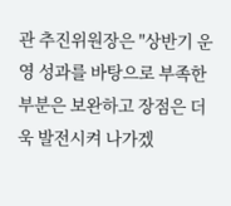관 추진위원장은 "상반기 운영 성과를 바탕으로 부족한 부분은 보완하고 장점은 더욱 발전시켜 나가겠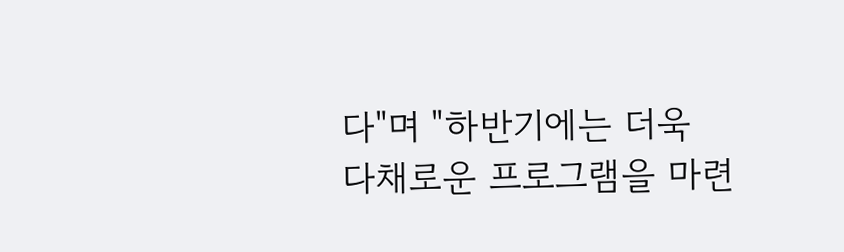다"며 "하반기에는 더욱 다채로운 프로그램을 마련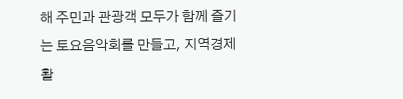해 주민과 관광객 모두가 함께 즐기는 토요음악회를 만들고, 지역경제 활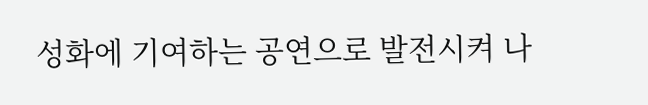성화에 기여하는 공연으로 발전시켜 나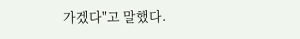가겠다"고 말했다.